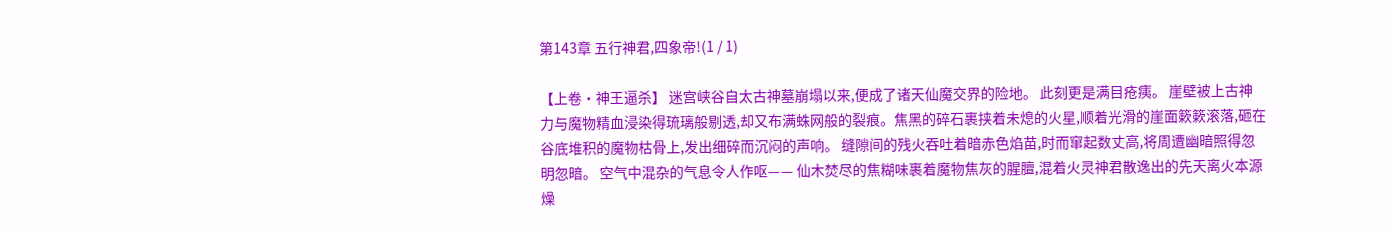第143章 五行神君,四象帝!(1 / 1)

【上卷·神王逼杀】 迷宫峡谷自太古神墓崩塌以来,便成了诸天仙魔交界的险地。 此刻更是满目疮痍。 崖壁被上古神力与魔物精血浸染得琉璃般剔透,却又布满蛛网般的裂痕。焦黑的碎石裹挟着未熄的火星,顺着光滑的崖面簌簌滚落,砸在谷底堆积的魔物枯骨上,发出细碎而沉闷的声响。 缝隙间的残火吞吐着暗赤色焰苗,时而窜起数丈高,将周遭幽暗照得忽明忽暗。 空气中混杂的气息令人作呕—— 仙木焚尽的焦糊味裹着魔物焦灰的腥膻,混着火灵神君散逸出的先天离火本源燥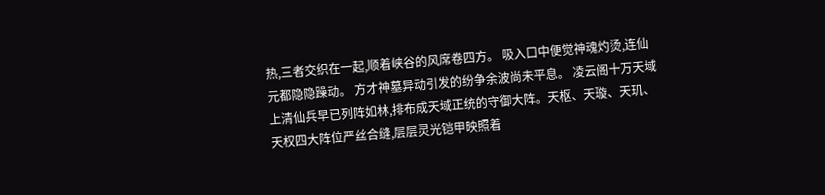热,三者交织在一起,顺着峡谷的风席卷四方。 吸入口中便觉神魂灼烫,连仙元都隐隐躁动。 方才神墓异动引发的纷争余波尚未平息。 凌云阁十万天域上清仙兵早已列阵如林,排布成天域正统的守御大阵。天枢、天璇、天玑、天权四大阵位严丝合缝,层层灵光铠甲映照着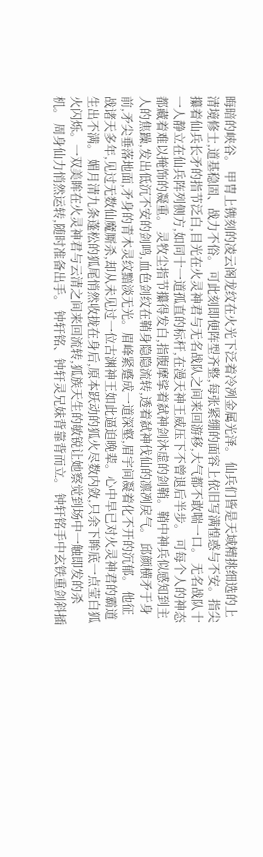晦暗的峡谷。 甲胄上镌刻的凌云阁龙纹在火光下泛着冷冽金属光泽。 仙兵们皆是天域精挑细选的上清境修士,道基稳固、战力不俗。 可此刻即便阵型齐整,每张紧绷的面容上依旧写满惶惑与不安。指尖攥着仙兵长矛的指节泛白,目光在火灵神君与无名战队之间来回游移,大气都不敢喘一口。 无名战队十一人静立在仙兵阵列侧方,如同十一道孤直的标杆,在漫天神王威压下不曾退后半步。 可每个人的神态都藏着难以掩饰的凝重。 灵牧尘指节攥得发白,指腹摩挲着弑神剑沐虚的剑鞘。鞘中神兵似感知到主人的焦躁,发出低沉不安的剑鸣,血色剑纹在鞘身隐隐流转,透着弑神伐仙的凛冽戾气。 邱颜横矛于身前,矛尖垂落地面,矛身的青木灵纹黯淡无光。眉峰紧蹙成一道深壑,眉宇间凝着化不开的沉郁。 他征战诸天多年,见过无数仙魔厮杀,却从未见过一位古渊神王如此逼迫晚辈。心中早已对火灵神君的霸道生出不满。 媚月清九条蓬松的狐尾悄然收拢在身后,原本跃动的狐火尽数内敛,只余下眸底一点莹白狐火闪烁。一双美眸在火灵神君与云清之间来回流转,狐族天生的敏锐让她察觉到场中一触即发的杀机。 周身仙力悄然运转,随时准备出手。 钟轩铭、钟轩灵兄妹背靠背而立。 钟轩铭手中玄铁重剑斜插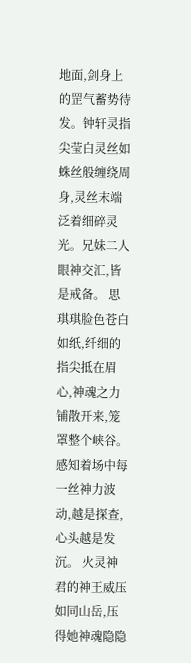地面,剑身上的罡气蓄势待发。钟轩灵指尖莹白灵丝如蛛丝般缠绕周身,灵丝末端泛着细碎灵光。兄妹二人眼神交汇,皆是戒备。 思琪琪脸色苍白如纸,纤细的指尖抵在眉心,神魂之力铺散开来,笼罩整个峡谷。感知着场中每一丝神力波动,越是探查,心头越是发沉。 火灵神君的神王威压如同山岳,压得她神魂隐隐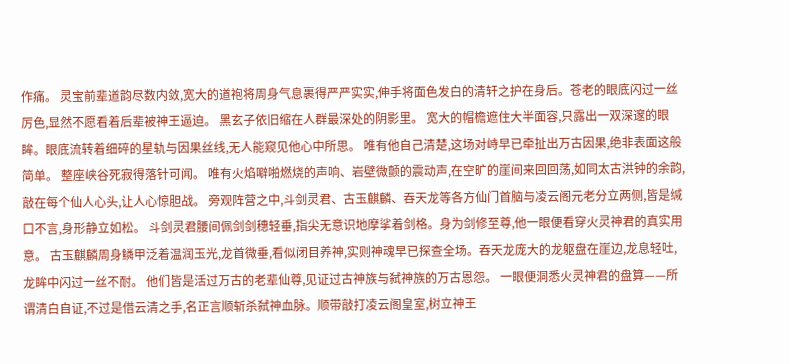作痛。 灵宝前辈道韵尽数内敛,宽大的道袍将周身气息裹得严严实实,伸手将面色发白的清轩之护在身后。苍老的眼底闪过一丝厉色,显然不愿看着后辈被神王逼迫。 黑玄子依旧缩在人群最深处的阴影里。 宽大的帽檐遮住大半面容,只露出一双深邃的眼眸。眼底流转着细碎的星轨与因果丝线,无人能窥见他心中所思。 唯有他自己清楚,这场对峙早已牵扯出万古因果,绝非表面这般简单。 整座峡谷死寂得落针可闻。 唯有火焰噼啪燃烧的声响、岩壁微颤的震动声,在空旷的崖间来回回荡,如同太古洪钟的余韵,敲在每个仙人心头,让人心惊胆战。 旁观阵营之中,斗剑灵君、古玉麒麟、吞天龙等各方仙门首脑与凌云阁元老分立两侧,皆是缄口不言,身形静立如松。 斗剑灵君腰间佩剑剑穗轻垂,指尖无意识地摩挲着剑格。身为剑修至尊,他一眼便看穿火灵神君的真实用意。 古玉麒麟周身鳞甲泛着温润玉光,龙首微垂,看似闭目养神,实则神魂早已探查全场。吞天龙庞大的龙躯盘在崖边,龙息轻吐,龙眸中闪过一丝不耐。 他们皆是活过万古的老辈仙尊,见证过古神族与弑神族的万古恩怨。 一眼便洞悉火灵神君的盘算——所谓清白自证,不过是借云清之手,名正言顺斩杀弑神血脉。顺带敲打凌云阁皇室,树立神王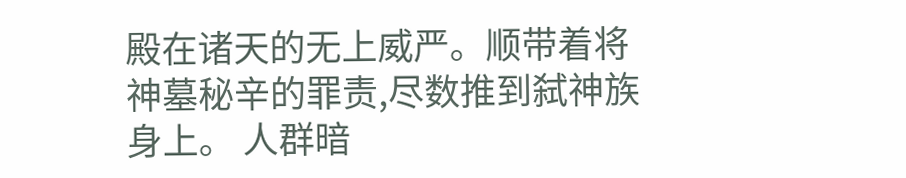殿在诸天的无上威严。顺带着将神墓秘辛的罪责,尽数推到弑神族身上。 人群暗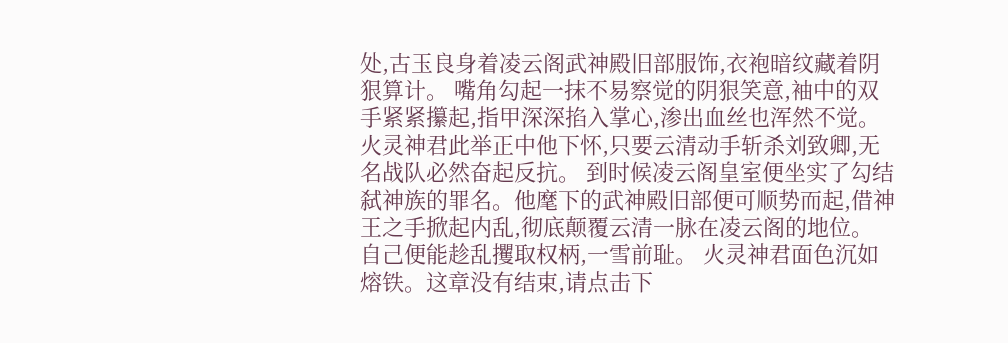处,古玉良身着凌云阁武神殿旧部服饰,衣袍暗纹藏着阴狠算计。 嘴角勾起一抹不易察觉的阴狠笑意,袖中的双手紧紧攥起,指甲深深掐入掌心,渗出血丝也浑然不觉。 火灵神君此举正中他下怀,只要云清动手斩杀刘致卿,无名战队必然奋起反抗。 到时候凌云阁皇室便坐实了勾结弑神族的罪名。他麾下的武神殿旧部便可顺势而起,借神王之手掀起内乱,彻底颠覆云清一脉在凌云阁的地位。 自己便能趁乱攫取权柄,一雪前耻。 火灵神君面色沉如熔铁。这章没有结束,请点击下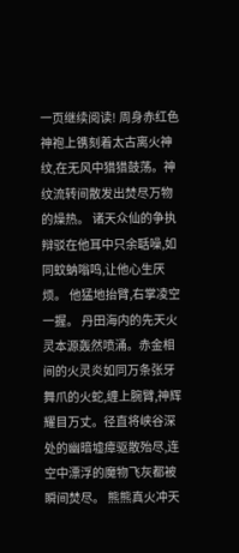一页继续阅读! 周身赤红色神袍上镌刻着太古离火神纹,在无风中猎猎鼓荡。神纹流转间散发出焚尽万物的燥热。 诸天众仙的争执辩驳在他耳中只余聒噪,如同蚊蚋嗡鸣,让他心生厌烦。 他猛地抬臂,右掌凌空一握。 丹田海内的先天火灵本源轰然喷涌。赤金相间的火灵炎如同万条张牙舞爪的火蛇,缠上腕臂,神辉耀目万丈。径直将峡谷深处的幽暗墟瘴驱散殆尽,连空中漂浮的魔物飞灰都被瞬间焚尽。 熊熊真火冲天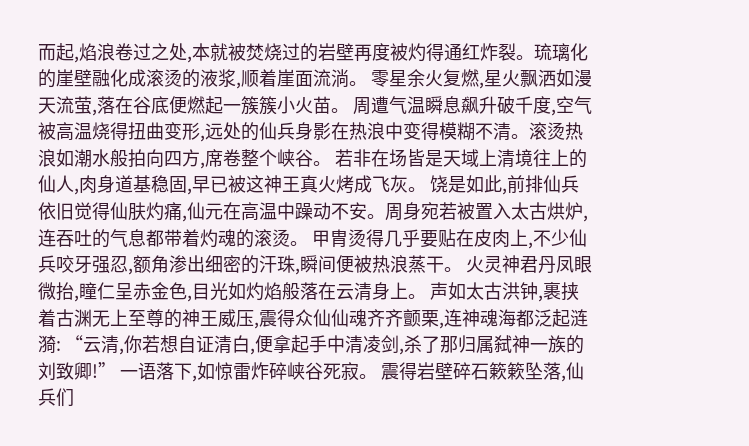而起,焰浪卷过之处,本就被焚烧过的岩壁再度被灼得通红炸裂。琉璃化的崖壁融化成滚烫的液浆,顺着崖面流淌。 零星余火复燃,星火飘洒如漫天流萤,落在谷底便燃起一簇簇小火苗。 周遭气温瞬息飙升破千度,空气被高温烧得扭曲变形,远处的仙兵身影在热浪中变得模糊不清。滚烫热浪如潮水般拍向四方,席卷整个峡谷。 若非在场皆是天域上清境往上的仙人,肉身道基稳固,早已被这神王真火烤成飞灰。 饶是如此,前排仙兵依旧觉得仙肤灼痛,仙元在高温中躁动不安。周身宛若被置入太古烘炉,连吞吐的气息都带着灼魂的滚烫。 甲胄烫得几乎要贴在皮肉上,不少仙兵咬牙强忍,额角渗出细密的汗珠,瞬间便被热浪蒸干。 火灵神君丹凤眼微抬,瞳仁呈赤金色,目光如灼焰般落在云清身上。 声如太古洪钟,裹挟着古渊无上至尊的神王威压,震得众仙仙魂齐齐颤栗,连神魂海都泛起涟漪: “云清,你若想自证清白,便拿起手中清凌剑,杀了那归属弑神一族的刘致卿!” 一语落下,如惊雷炸碎峡谷死寂。 震得岩壁碎石簌簌坠落,仙兵们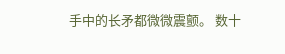手中的长矛都微微震颤。 数十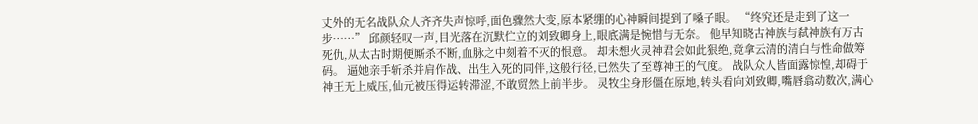丈外的无名战队众人齐齐失声惊呼,面色骤然大变,原本紧绷的心神瞬间提到了嗓子眼。 “终究还是走到了这一步……” 邱颜轻叹一声,目光落在沉默伫立的刘致卿身上,眼底满是惋惜与无奈。 他早知晓古神族与弑神族有万古死仇,从太古时期便厮杀不断,血脉之中刻着不灭的恨意。 却未想火灵神君会如此狠绝,竟拿云清的清白与性命做筹码。 逼她亲手斩杀并肩作战、出生入死的同伴,这般行径,已然失了至尊神王的气度。 战队众人皆面露惊惶,却碍于神王无上威压,仙元被压得运转滞涩,不敢贸然上前半步。 灵牧尘身形僵在原地,转头看向刘致卿,嘴唇翕动数次,满心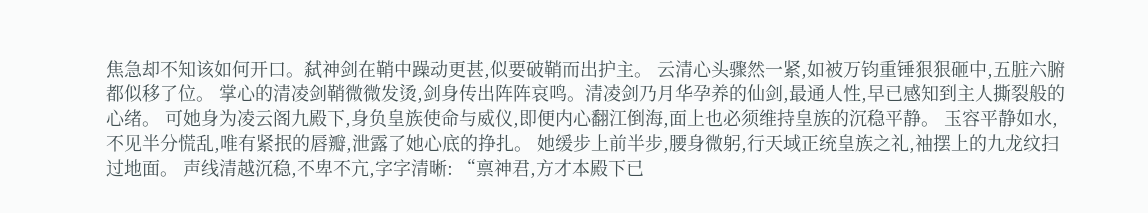焦急却不知该如何开口。弑神剑在鞘中躁动更甚,似要破鞘而出护主。 云清心头骤然一紧,如被万钧重锤狠狠砸中,五脏六腑都似移了位。 掌心的清凌剑鞘微微发烫,剑身传出阵阵哀鸣。清凌剑乃月华孕养的仙剑,最通人性,早已感知到主人撕裂般的心绪。 可她身为凌云阁九殿下,身负皇族使命与威仪,即便内心翻江倒海,面上也必须维持皇族的沉稳平静。 玉容平静如水,不见半分慌乱,唯有紧抿的唇瓣,泄露了她心底的挣扎。 她缓步上前半步,腰身微躬,行天域正统皇族之礼,袖摆上的九龙纹扫过地面。 声线清越沉稳,不卑不亢,字字清晰: “禀神君,方才本殿下已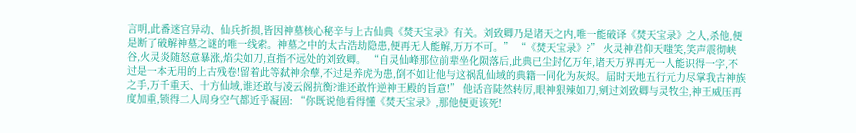言明,此番迷宫异动、仙兵折损,皆因神墓核心秘辛与上古仙典《焚天宝录》有关。刘致卿乃是诸天之内,唯一能破译《焚天宝录》之人,杀他,便是断了破解神墓之谜的唯一线索。神墓之中的太古浩劫隐患,便再无人能解,万万不可。” “《焚天宝录》?” 火灵神君仰天嗤笑,笑声震彻峡谷,火灵炎随怒意暴涨,焰尖如刀,直指不远处的刘致卿。 “自灵仙峰那位前辈坐化陨落后,此典已尘封亿万年,诸天万界再无一人能识得一字,不过是一本无用的上古残卷!留着此等弑神余孽,不过是养虎为患,倒不如让他与这祸乱仙域的典籍一同化为灰烬。届时天地五行元力尽掌我古神族之手,万千重天、十方仙域,谁还敢与凌云阁抗衡?谁还敢忤逆神王殿的旨意!” 他话音陡然转厉,眼神狠辣如刀,剜过刘致卿与灵牧尘,神王威压再度加重,锁得二人周身空气都近乎凝固: “你既说他看得懂《焚天宝录》,那他便更该死!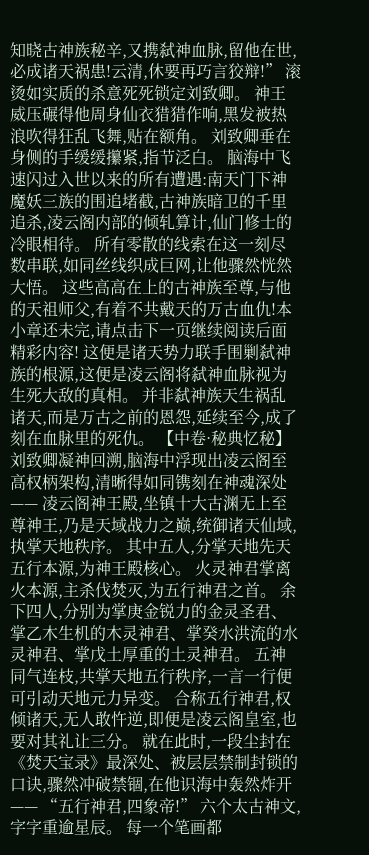知晓古神族秘辛,又携弑神血脉,留他在世,必成诸天祸患!云清,休要再巧言狡辩!” 滚烫如实质的杀意死死锁定刘致卿。 神王威压碾得他周身仙衣猎猎作响,黑发被热浪吹得狂乱飞舞,贴在额角。 刘致卿垂在身侧的手缓缓攥紧,指节泛白。 脑海中飞速闪过入世以来的所有遭遇:南天门下神魔妖三族的围追堵截,古神族暗卫的千里追杀,凌云阁内部的倾轧算计,仙门修士的冷眼相待。 所有零散的线索在这一刻尽数串联,如同丝线织成巨网,让他骤然恍然大悟。 这些高高在上的古神族至尊,与他的天祖师父,有着不共戴天的万古血仇!本小章还未完,请点击下一页继续阅读后面精彩内容! 这便是诸天势力联手围剿弑神族的根源,这便是凌云阁将弑神血脉视为生死大敌的真相。 并非弑神族天生祸乱诸天,而是万古之前的恩怨,延续至今,成了刻在血脉里的死仇。 【中卷·秘典忆秘】 刘致卿凝神回溯,脑海中浮现出凌云阁至高权柄架构,清晰得如同镌刻在神魂深处—— 凌云阁神王殿,坐镇十大古渊无上至尊神王,乃是天域战力之巅,统御诸天仙域,执掌天地秩序。 其中五人,分掌天地先天五行本源,为神王殿核心。 火灵神君掌离火本源,主杀伐焚灭,为五行神君之首。 余下四人,分别为掌庚金锐力的金灵圣君、掌乙木生机的木灵神君、掌癸水洪流的水灵神君、掌戊土厚重的土灵神君。 五神同气连枝,共掌天地五行秩序,一言一行便可引动天地元力异变。 合称五行神君,权倾诸天,无人敢忤逆,即便是凌云阁皇室,也要对其礼让三分。 就在此时,一段尘封在《焚天宝录》最深处、被层层禁制封锁的口诀,骤然冲破禁锢,在他识海中轰然炸开—— “五行神君,四象帝!” 六个太古神文,字字重逾星辰。 每一个笔画都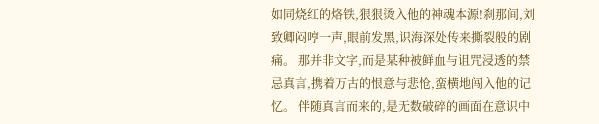如同烧红的烙铁,狠狠烫入他的神魂本源!刹那间,刘致卿闷哼一声,眼前发黑,识海深处传来撕裂般的剧痛。 那并非文字,而是某种被鲜血与诅咒浸透的禁忌真言,携着万古的恨意与悲怆,蛮横地闯入他的记忆。 伴随真言而来的,是无数破碎的画面在意识中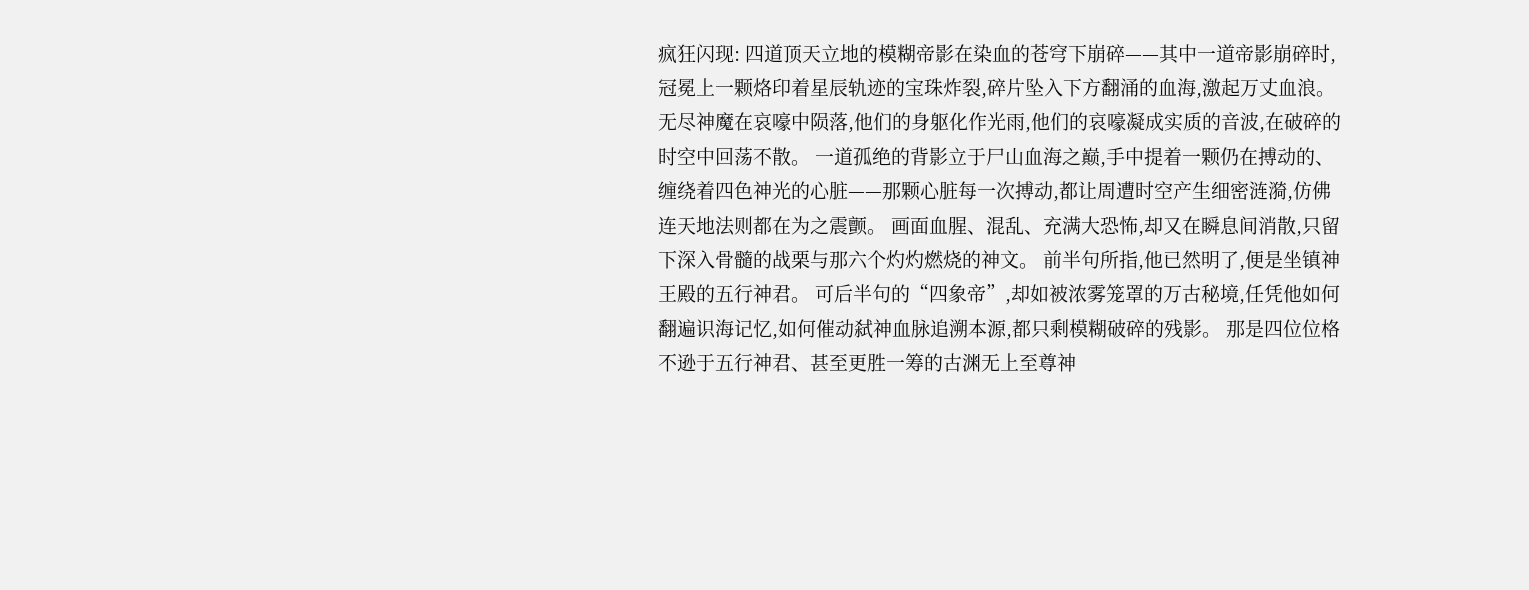疯狂闪现: 四道顶天立地的模糊帝影在染血的苍穹下崩碎——其中一道帝影崩碎时,冠冕上一颗烙印着星辰轨迹的宝珠炸裂,碎片坠入下方翻涌的血海,激起万丈血浪。 无尽神魔在哀嚎中陨落,他们的身躯化作光雨,他们的哀嚎凝成实质的音波,在破碎的时空中回荡不散。 一道孤绝的背影立于尸山血海之巅,手中提着一颗仍在搏动的、缠绕着四色神光的心脏——那颗心脏每一次搏动,都让周遭时空产生细密涟漪,仿佛连天地法则都在为之震颤。 画面血腥、混乱、充满大恐怖,却又在瞬息间消散,只留下深入骨髓的战栗与那六个灼灼燃烧的神文。 前半句所指,他已然明了,便是坐镇神王殿的五行神君。 可后半句的“四象帝”,却如被浓雾笼罩的万古秘境,任凭他如何翻遍识海记忆,如何催动弑神血脉追溯本源,都只剩模糊破碎的残影。 那是四位位格不逊于五行神君、甚至更胜一筹的古渊无上至尊神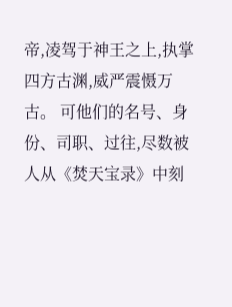帝,凌驾于神王之上,执掌四方古渊,威严震慑万古。 可他们的名号、身份、司职、过往,尽数被人从《焚天宝录》中刻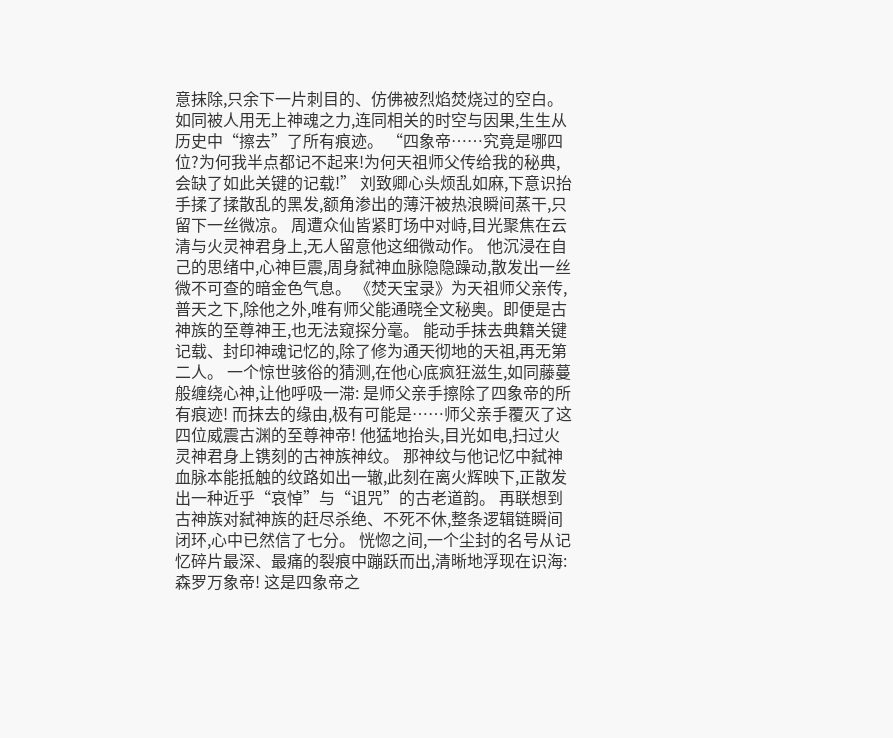意抹除,只余下一片刺目的、仿佛被烈焰焚烧过的空白。 如同被人用无上神魂之力,连同相关的时空与因果,生生从历史中“擦去”了所有痕迹。 “四象帝……究竟是哪四位?为何我半点都记不起来!为何天祖师父传给我的秘典,会缺了如此关键的记载!” 刘致卿心头烦乱如麻,下意识抬手揉了揉散乱的黑发,额角渗出的薄汗被热浪瞬间蒸干,只留下一丝微凉。 周遭众仙皆紧盯场中对峙,目光聚焦在云清与火灵神君身上,无人留意他这细微动作。 他沉浸在自己的思绪中,心神巨震,周身弑神血脉隐隐躁动,散发出一丝微不可查的暗金色气息。 《焚天宝录》为天祖师父亲传,普天之下,除他之外,唯有师父能通晓全文秘奥。即便是古神族的至尊神王,也无法窥探分毫。 能动手抹去典籍关键记载、封印神魂记忆的,除了修为通天彻地的天祖,再无第二人。 一个惊世骇俗的猜测,在他心底疯狂滋生,如同藤蔓般缠绕心神,让他呼吸一滞: 是师父亲手擦除了四象帝的所有痕迹! 而抹去的缘由,极有可能是……师父亲手覆灭了这四位威震古渊的至尊神帝! 他猛地抬头,目光如电,扫过火灵神君身上镌刻的古神族神纹。 那神纹与他记忆中弑神血脉本能抵触的纹路如出一辙,此刻在离火辉映下,正散发出一种近乎“哀悼”与“诅咒”的古老道韵。 再联想到古神族对弑神族的赶尽杀绝、不死不休,整条逻辑链瞬间闭环,心中已然信了七分。 恍惚之间,一个尘封的名号从记忆碎片最深、最痛的裂痕中蹦跃而出,清晰地浮现在识海: 森罗万象帝! 这是四象帝之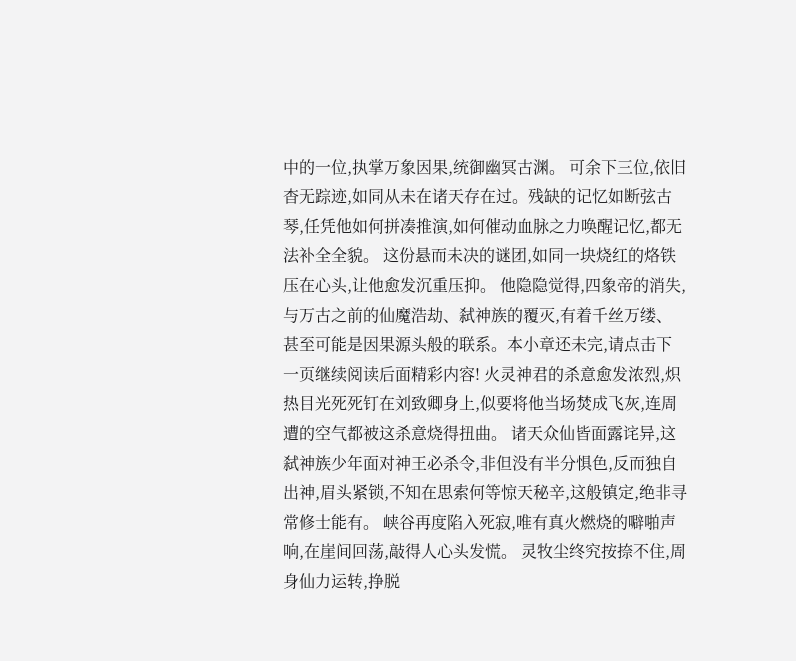中的一位,执掌万象因果,统御幽冥古渊。 可余下三位,依旧杳无踪迹,如同从未在诸天存在过。残缺的记忆如断弦古琴,任凭他如何拼凑推演,如何催动血脉之力唤醒记忆,都无法补全全貌。 这份悬而未决的谜团,如同一块烧红的烙铁压在心头,让他愈发沉重压抑。 他隐隐觉得,四象帝的消失,与万古之前的仙魔浩劫、弑神族的覆灭,有着千丝万缕、甚至可能是因果源头般的联系。本小章还未完,请点击下一页继续阅读后面精彩内容! 火灵神君的杀意愈发浓烈,炽热目光死死钉在刘致卿身上,似要将他当场焚成飞灰,连周遭的空气都被这杀意烧得扭曲。 诸天众仙皆面露诧异,这弑神族少年面对神王必杀令,非但没有半分惧色,反而独自出神,眉头紧锁,不知在思索何等惊天秘辛,这般镇定,绝非寻常修士能有。 峡谷再度陷入死寂,唯有真火燃烧的噼啪声响,在崖间回荡,敲得人心头发慌。 灵牧尘终究按捺不住,周身仙力运转,挣脱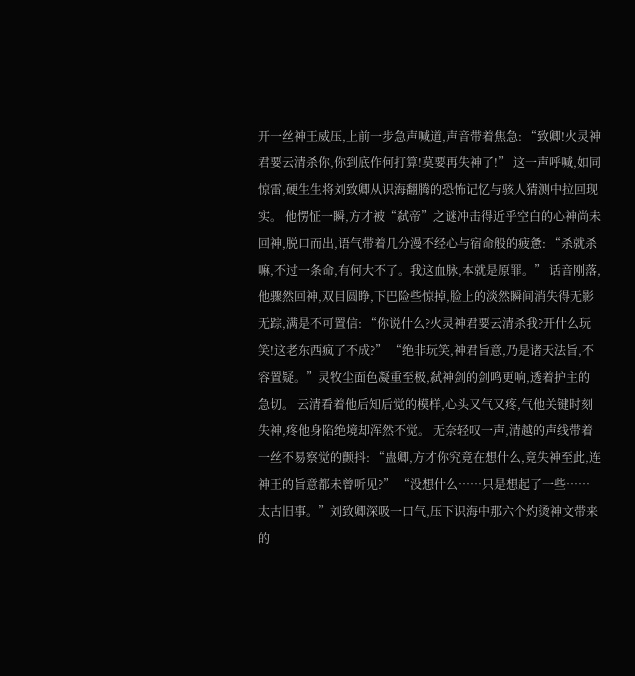开一丝神王威压,上前一步急声喊道,声音带着焦急: “致卿!火灵神君要云清杀你,你到底作何打算!莫要再失神了!” 这一声呼喊,如同惊雷,硬生生将刘致卿从识海翻腾的恐怖记忆与骇人猜测中拉回现实。 他愣怔一瞬,方才被“弑帝”之谜冲击得近乎空白的心神尚未回神,脱口而出,语气带着几分漫不经心与宿命般的疲惫: “杀就杀嘛,不过一条命,有何大不了。我这血脉,本就是原罪。” 话音刚落,他骤然回神,双目圆睁,下巴险些惊掉,脸上的淡然瞬间消失得无影无踪,满是不可置信: “你说什么?火灵神君要云清杀我?开什么玩笑!这老东西疯了不成?” “绝非玩笑,神君旨意,乃是诸天法旨,不容置疑。”灵牧尘面色凝重至极,弑神剑的剑鸣更响,透着护主的急切。 云清看着他后知后觉的模样,心头又气又疼,气他关键时刻失神,疼他身陷绝境却浑然不觉。 无奈轻叹一声,清越的声线带着一丝不易察觉的颤抖: “蛊卿,方才你究竟在想什么,竟失神至此,连神王的旨意都未曾听见?” “没想什么……只是想起了一些……太古旧事。”刘致卿深吸一口气,压下识海中那六个灼烫神文带来的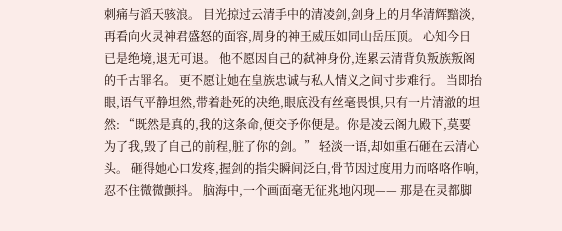刺痛与滔天骇浪。 目光掠过云清手中的清凌剑,剑身上的月华清辉黯淡,再看向火灵神君盛怒的面容,周身的神王威压如同山岳压顶。 心知今日已是绝境,退无可退。 他不愿因自己的弑神身份,连累云清背负叛族叛阁的千古罪名。 更不愿让她在皇族忠诚与私人情义之间寸步难行。 当即抬眼,语气平静坦然,带着赴死的决绝,眼底没有丝毫畏惧,只有一片清澈的坦然: “既然是真的,我的这条命,便交予你便是。你是凌云阁九殿下,莫要为了我,毁了自己的前程,脏了你的剑。” 轻淡一语,却如重石砸在云清心头。 砸得她心口发疼,握剑的指尖瞬间泛白,骨节因过度用力而咯咯作响,忍不住微微颤抖。 脑海中,一个画面毫无征兆地闪现—— 那是在灵都脚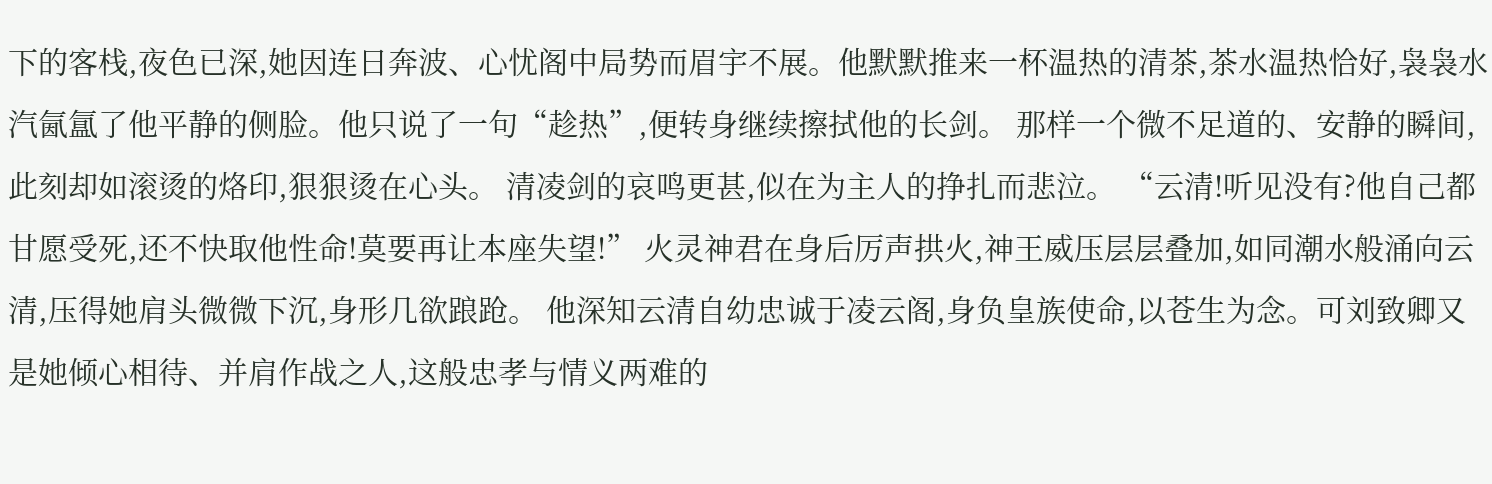下的客栈,夜色已深,她因连日奔波、心忧阁中局势而眉宇不展。他默默推来一杯温热的清茶,茶水温热恰好,袅袅水汽氤氲了他平静的侧脸。他只说了一句“趁热”,便转身继续擦拭他的长剑。 那样一个微不足道的、安静的瞬间,此刻却如滚烫的烙印,狠狠烫在心头。 清凌剑的哀鸣更甚,似在为主人的挣扎而悲泣。 “云清!听见没有?他自己都甘愿受死,还不快取他性命!莫要再让本座失望!” 火灵神君在身后厉声拱火,神王威压层层叠加,如同潮水般涌向云清,压得她肩头微微下沉,身形几欲踉跄。 他深知云清自幼忠诚于凌云阁,身负皇族使命,以苍生为念。可刘致卿又是她倾心相待、并肩作战之人,这般忠孝与情义两难的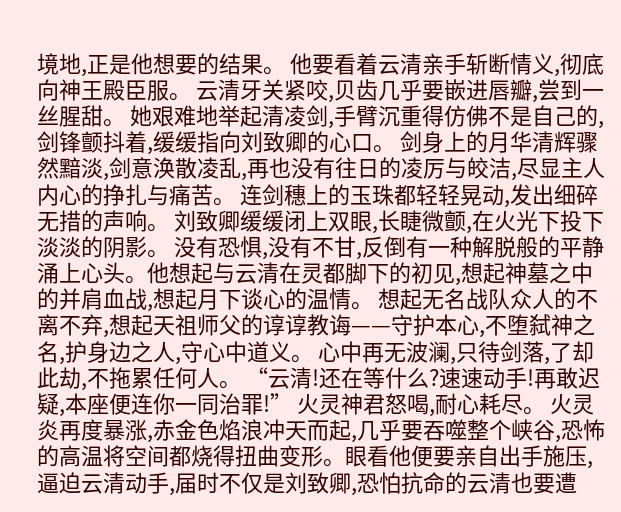境地,正是他想要的结果。 他要看着云清亲手斩断情义,彻底向神王殿臣服。 云清牙关紧咬,贝齿几乎要嵌进唇瓣,尝到一丝腥甜。 她艰难地举起清凌剑,手臂沉重得仿佛不是自己的,剑锋颤抖着,缓缓指向刘致卿的心口。 剑身上的月华清辉骤然黯淡,剑意涣散凌乱,再也没有往日的凌厉与皎洁,尽显主人内心的挣扎与痛苦。 连剑穗上的玉珠都轻轻晃动,发出细碎无措的声响。 刘致卿缓缓闭上双眼,长睫微颤,在火光下投下淡淡的阴影。 没有恐惧,没有不甘,反倒有一种解脱般的平静涌上心头。他想起与云清在灵都脚下的初见,想起神墓之中的并肩血战,想起月下谈心的温情。 想起无名战队众人的不离不弃,想起天祖师父的谆谆教诲——守护本心,不堕弑神之名,护身边之人,守心中道义。 心中再无波澜,只待剑落,了却此劫,不拖累任何人。 “云清!还在等什么?速速动手!再敢迟疑,本座便连你一同治罪!” 火灵神君怒喝,耐心耗尽。 火灵炎再度暴涨,赤金色焰浪冲天而起,几乎要吞噬整个峡谷,恐怖的高温将空间都烧得扭曲变形。眼看他便要亲自出手施压,逼迫云清动手,届时不仅是刘致卿,恐怕抗命的云清也要遭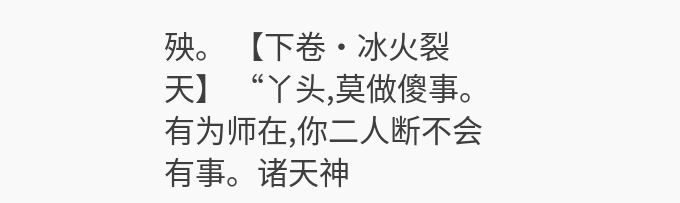殃。 【下卷·冰火裂天】 “丫头,莫做傻事。有为师在,你二人断不会有事。诸天神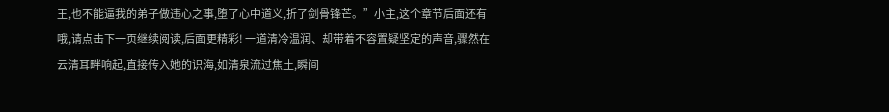王,也不能逼我的弟子做违心之事,堕了心中道义,折了剑骨锋芒。”小主,这个章节后面还有哦,请点击下一页继续阅读,后面更精彩! 一道清冷温润、却带着不容置疑坚定的声音,骤然在云清耳畔响起,直接传入她的识海,如清泉流过焦土,瞬间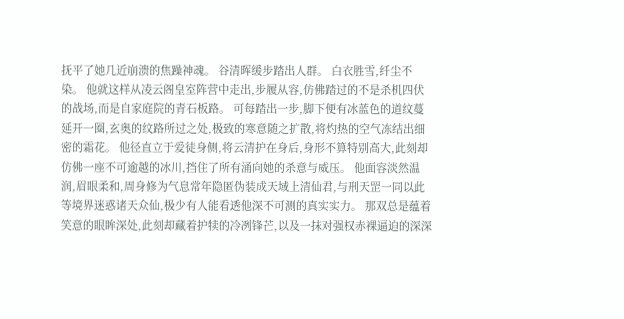抚平了她几近崩溃的焦躁神魂。 谷清晖缓步踏出人群。 白衣胜雪,纤尘不染。 他就这样从凌云阁皇室阵营中走出,步履从容,仿佛踏过的不是杀机四伏的战场,而是自家庭院的青石板路。 可每踏出一步,脚下便有冰蓝色的道纹蔓延开一圈,玄奥的纹路所过之处,极致的寒意随之扩散,将灼热的空气冻结出细密的霜花。 他径直立于爱徒身侧,将云清护在身后,身形不算特别高大,此刻却仿佛一座不可逾越的冰川,挡住了所有涌向她的杀意与威压。 他面容淡然温润,眉眼柔和,周身修为气息常年隐匿伪装成天域上清仙君,与刑天罡一同以此等境界迷惑诸天众仙,极少有人能看透他深不可测的真实实力。 那双总是蕴着笑意的眼眸深处,此刻却藏着护犊的冷冽锋芒,以及一抹对强权赤裸逼迫的深深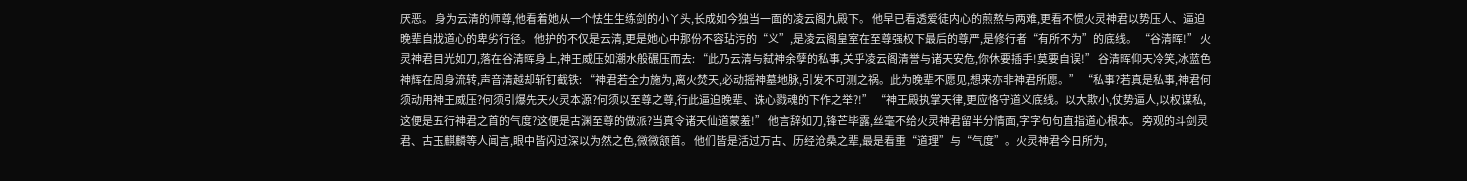厌恶。 身为云清的师尊,他看着她从一个怯生生练剑的小丫头,长成如今独当一面的凌云阁九殿下。 他早已看透爱徒内心的煎熬与两难,更看不惯火灵神君以势压人、逼迫晚辈自戕道心的卑劣行径。 他护的不仅是云清,更是她心中那份不容玷污的“义”,是凌云阁皇室在至尊强权下最后的尊严,是修行者“有所不为”的底线。 “谷清晖!” 火灵神君目光如刀,落在谷清晖身上,神王威压如潮水般碾压而去: “此乃云清与弑神余孽的私事,关乎凌云阁清誉与诸天安危,你休要插手!莫要自误!” 谷清晖仰天冷笑,冰蓝色神辉在周身流转,声音清越却斩钉截铁: “神君若全力施为,离火焚天,必动摇神墓地脉,引发不可测之祸。此为晚辈不愿见,想来亦非神君所愿。” “私事?若真是私事,神君何须动用神王威压?何须引爆先天火灵本源?何须以至尊之尊,行此逼迫晚辈、诛心戮魂的下作之举?!” “神王殿执掌天律,更应恪守道义底线。以大欺小,仗势逼人,以权谋私,这便是五行神君之首的气度?这便是古渊至尊的做派?当真令诸天仙道蒙羞!” 他言辞如刀,锋芒毕露,丝毫不给火灵神君留半分情面,字字句句直指道心根本。 旁观的斗剑灵君、古玉麒麟等人闻言,眼中皆闪过深以为然之色,微微颔首。 他们皆是活过万古、历经沧桑之辈,最是看重“道理”与“气度”。火灵神君今日所为,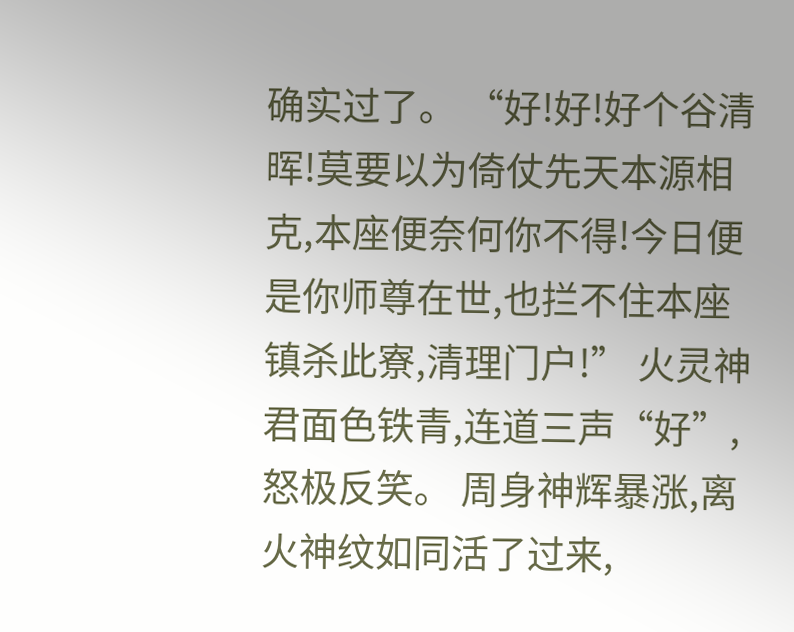确实过了。 “好!好!好个谷清晖!莫要以为倚仗先天本源相克,本座便奈何你不得!今日便是你师尊在世,也拦不住本座镇杀此寮,清理门户!” 火灵神君面色铁青,连道三声“好”,怒极反笑。 周身神辉暴涨,离火神纹如同活了过来,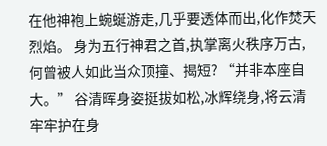在他神袍上蜿蜒游走,几乎要透体而出,化作焚天烈焰。 身为五行神君之首,执掌离火秩序万古,何曾被人如此当众顶撞、揭短? “并非本座自大。” 谷清晖身姿挺拔如松,冰辉绕身,将云清牢牢护在身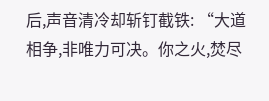后,声音清冷却斩钉截铁: “大道相争,非唯力可决。你之火,焚尽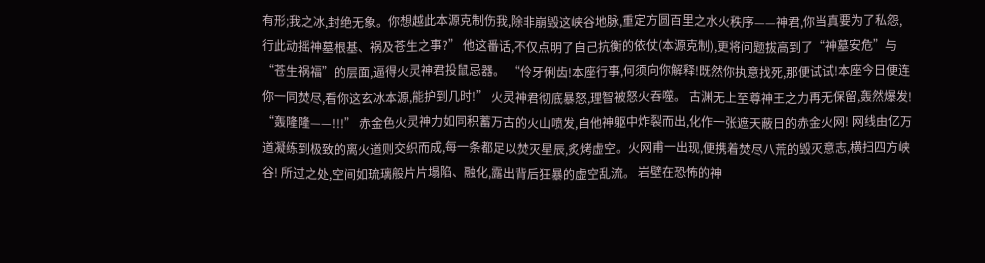有形;我之冰,封绝无象。你想越此本源克制伤我,除非崩毁这峡谷地脉,重定方圆百里之水火秩序——神君,你当真要为了私怨,行此动摇神墓根基、祸及苍生之事?” 他这番话,不仅点明了自己抗衡的依仗(本源克制),更将问题拔高到了“神墓安危”与“苍生祸福”的层面,逼得火灵神君投鼠忌器。 “伶牙俐齿!本座行事,何须向你解释!既然你执意找死,那便试试!本座今日便连你一同焚尽,看你这玄冰本源,能护到几时!” 火灵神君彻底暴怒,理智被怒火吞噬。 古渊无上至尊神王之力再无保留,轰然爆发! “轰隆隆——!!!” 赤金色火灵神力如同积蓄万古的火山喷发,自他神躯中炸裂而出,化作一张遮天蔽日的赤金火网! 网线由亿万道凝练到极致的离火道则交织而成,每一条都足以焚灭星辰,炙烤虚空。火网甫一出现,便携着焚尽八荒的毁灭意志,横扫四方峡谷! 所过之处,空间如琉璃般片片塌陷、融化,露出背后狂暴的虚空乱流。 岩壁在恐怖的神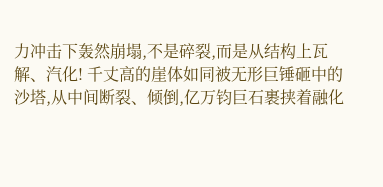力冲击下轰然崩塌,不是碎裂,而是从结构上瓦解、汽化! 千丈高的崖体如同被无形巨锤砸中的沙塔,从中间断裂、倾倒,亿万钧巨石裹挟着融化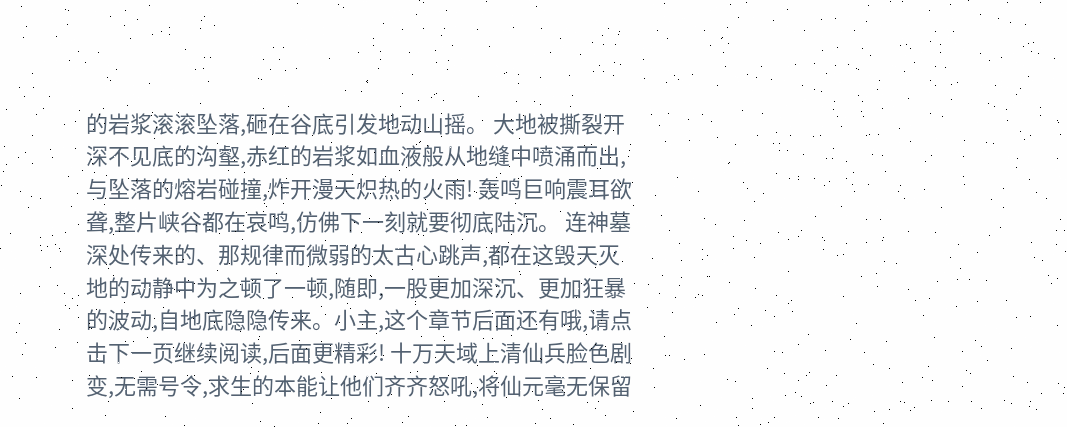的岩浆滚滚坠落,砸在谷底引发地动山摇。 大地被撕裂开深不见底的沟壑,赤红的岩浆如血液般从地缝中喷涌而出,与坠落的熔岩碰撞,炸开漫天炽热的火雨! 轰鸣巨响震耳欲聋,整片峡谷都在哀鸣,仿佛下一刻就要彻底陆沉。 连神墓深处传来的、那规律而微弱的太古心跳声,都在这毁天灭地的动静中为之顿了一顿,随即,一股更加深沉、更加狂暴的波动,自地底隐隐传来。小主,这个章节后面还有哦,请点击下一页继续阅读,后面更精彩! 十万天域上清仙兵脸色剧变,无需号令,求生的本能让他们齐齐怒吼,将仙元毫无保留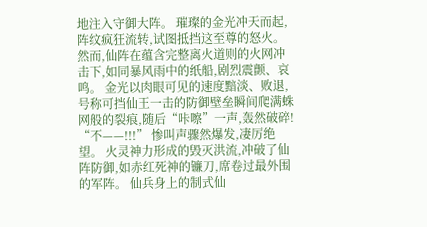地注入守御大阵。 璀璨的金光冲天而起,阵纹疯狂流转,试图抵挡这至尊的怒火。 然而,仙阵在蕴含完整离火道则的火网冲击下,如同暴风雨中的纸船,剧烈震颤、哀鸣。 金光以肉眼可见的速度黯淡、败退,号称可挡仙王一击的防御壁垒瞬间爬满蛛网般的裂痕,随后“咔嚓”一声,轰然破碎! “不——!!!” 惨叫声骤然爆发,凄厉绝望。 火灵神力形成的毁灭洪流,冲破了仙阵防御,如赤红死神的镰刀,席卷过最外围的军阵。 仙兵身上的制式仙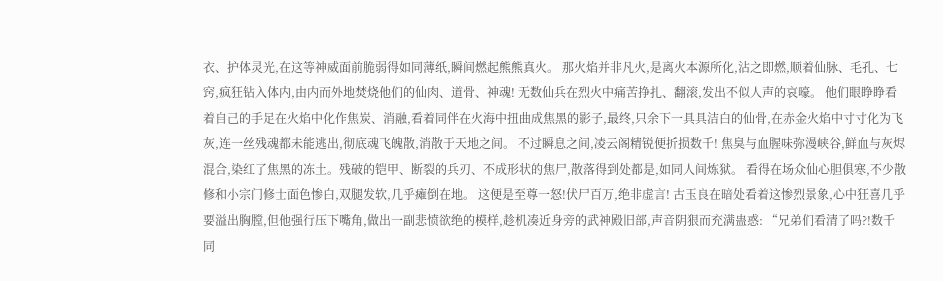衣、护体灵光,在这等神威面前脆弱得如同薄纸,瞬间燃起熊熊真火。 那火焰并非凡火,是离火本源所化,沾之即燃,顺着仙脉、毛孔、七窍,疯狂钻入体内,由内而外地焚烧他们的仙肉、道骨、神魂! 无数仙兵在烈火中痛苦挣扎、翻滚,发出不似人声的哀嚎。 他们眼睁睁看着自己的手足在火焰中化作焦炭、消融,看着同伴在火海中扭曲成焦黑的影子,最终,只余下一具具洁白的仙骨,在赤金火焰中寸寸化为飞灰,连一丝残魂都未能逃出,彻底魂飞魄散,消散于天地之间。 不过瞬息之间,凌云阁精锐便折损数千! 焦臭与血腥味弥漫峡谷,鲜血与灰烬混合,染红了焦黑的冻土。残破的铠甲、断裂的兵刃、不成形状的焦尸,散落得到处都是,如同人间炼狱。 看得在场众仙心胆俱寒,不少散修和小宗门修士面色惨白,双腿发软,几乎瘫倒在地。 这便是至尊一怒!伏尸百万,绝非虚言! 古玉良在暗处看着这惨烈景象,心中狂喜几乎要溢出胸膛,但他强行压下嘴角,做出一副悲愤欲绝的模样,趁机凑近身旁的武神殿旧部,声音阴狠而充满蛊惑: “兄弟们看清了吗?!数千同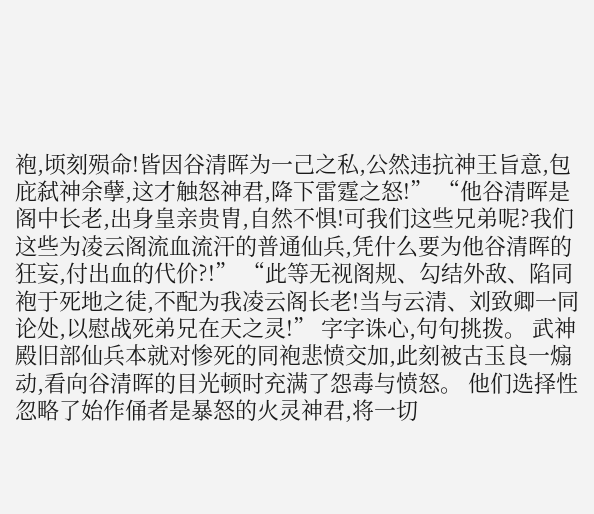袍,顷刻殒命!皆因谷清晖为一己之私,公然违抗神王旨意,包庇弑神余孽,这才触怒神君,降下雷霆之怒!” “他谷清晖是阁中长老,出身皇亲贵胄,自然不惧!可我们这些兄弟呢?我们这些为凌云阁流血流汗的普通仙兵,凭什么要为他谷清晖的狂妄,付出血的代价?!” “此等无视阁规、勾结外敌、陷同袍于死地之徒,不配为我凌云阁长老!当与云清、刘致卿一同论处,以慰战死弟兄在天之灵!” 字字诛心,句句挑拨。 武神殿旧部仙兵本就对惨死的同袍悲愤交加,此刻被古玉良一煽动,看向谷清晖的目光顿时充满了怨毒与愤怒。 他们选择性忽略了始作俑者是暴怒的火灵神君,将一切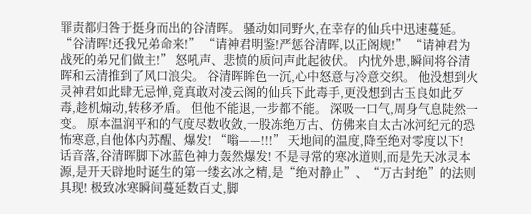罪责都归咎于挺身而出的谷清晖。 骚动如同野火,在幸存的仙兵中迅速蔓延。 “谷清晖!还我兄弟命来!” “请神君明鉴!严惩谷清晖,以正阁规!” “请神君为战死的弟兄们做主!” 怒吼声、悲愤的质问声此起彼伏。 内忧外患,瞬间将谷清晖和云清推到了风口浪尖。 谷清晖眸色一沉,心中怒意与冷意交织。 他没想到火灵神君如此肆无忌惮,竟真敢对凌云阁的仙兵下此毒手,更没想到古玉良如此歹毒,趁机煽动,转移矛盾。 但他不能退,一步都不能。 深吸一口气,周身气息陡然一变。 原本温润平和的气度尽数收敛,一股冻绝万古、仿佛来自太古冰河纪元的恐怖寒意,自他体内苏醒、爆发! “嗡——!!!” 天地间的温度,降至绝对零度以下! 话音落,谷清晖脚下冰蓝色神力轰然爆发! 不是寻常的寒冰道则,而是先天冰灵本源,是开天辟地时诞生的第一缕玄冰之精,是“绝对静止”、“万古封绝”的法则具现! 极致冰寒瞬间蔓延数百丈,脚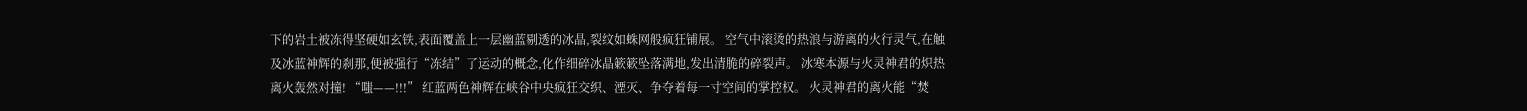下的岩土被冻得坚硬如玄铁,表面覆盖上一层幽蓝剔透的冰晶,裂纹如蛛网般疯狂铺展。 空气中滚烫的热浪与游离的火行灵气,在触及冰蓝神辉的刹那,便被强行“冻结”了运动的概念,化作细碎冰晶簌簌坠落满地,发出清脆的碎裂声。 冰寒本源与火灵神君的炽热离火轰然对撞! “嗤——!!!” 红蓝两色神辉在峡谷中央疯狂交织、湮灭、争夺着每一寸空间的掌控权。 火灵神君的离火能“焚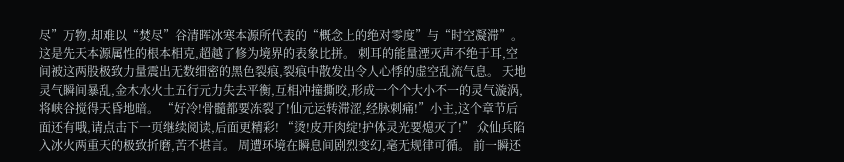尽”万物,却难以“焚尽”谷清晖冰寒本源所代表的“概念上的绝对零度”与“时空凝滞”。这是先天本源属性的根本相克,超越了修为境界的表象比拼。 刺耳的能量湮灭声不绝于耳,空间被这两股极致力量震出无数细密的黑色裂痕,裂痕中散发出令人心悸的虚空乱流气息。 天地灵气瞬间暴乱,金木水火土五行元力失去平衡,互相冲撞撕咬,形成一个个大小不一的灵气漩涡,将峡谷搅得天昏地暗。 “好冷!骨髓都要冻裂了!仙元运转滞涩,经脉刺痛!”小主,这个章节后面还有哦,请点击下一页继续阅读,后面更精彩! “烫!皮开肉绽!护体灵光要熄灭了!” 众仙兵陷入冰火两重天的极致折磨,苦不堪言。 周遭环境在瞬息间剧烈变幻,毫无规律可循。 前一瞬还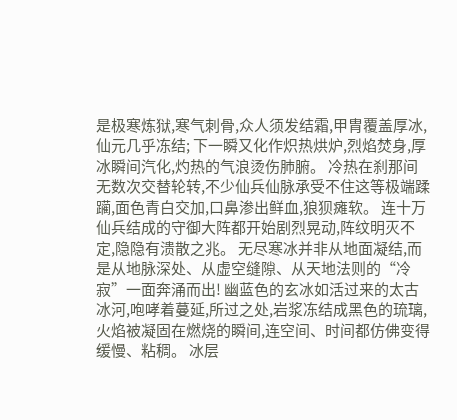是极寒炼狱,寒气刺骨,众人须发结霜,甲胄覆盖厚冰,仙元几乎冻结; 下一瞬又化作炽热烘炉,烈焰焚身,厚冰瞬间汽化,灼热的气浪烫伤肺腑。 冷热在刹那间无数次交替轮转,不少仙兵仙脉承受不住这等极端蹂躏,面色青白交加,口鼻渗出鲜血,狼狈瘫软。 连十万仙兵结成的守御大阵都开始剧烈晃动,阵纹明灭不定,隐隐有溃散之兆。 无尽寒冰并非从地面凝结,而是从地脉深处、从虚空缝隙、从天地法则的“冷寂”一面奔涌而出! 幽蓝色的玄冰如活过来的太古冰河,咆哮着蔓延,所过之处,岩浆冻结成黑色的琉璃,火焰被凝固在燃烧的瞬间,连空间、时间都仿佛变得缓慢、粘稠。 冰层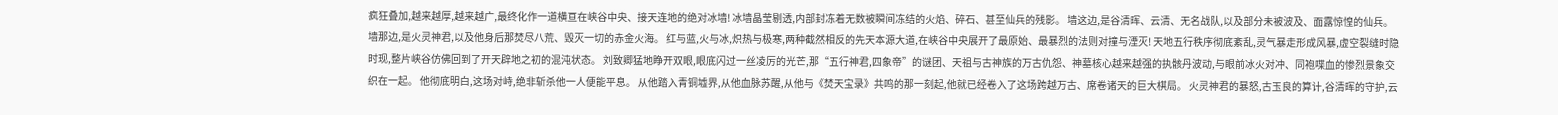疯狂叠加,越来越厚,越来越广,最终化作一道横亘在峡谷中央、接天连地的绝对冰墙! 冰墙晶莹剔透,内部封冻着无数被瞬间冻结的火焰、碎石、甚至仙兵的残影。 墙这边,是谷清晖、云清、无名战队,以及部分未被波及、面露惊惶的仙兵。 墙那边,是火灵神君,以及他身后那焚尽八荒、毁灭一切的赤金火海。 红与蓝,火与冰,炽热与极寒,两种截然相反的先天本源大道,在峡谷中央展开了最原始、最暴烈的法则对撞与湮灭! 天地五行秩序彻底紊乱,灵气暴走形成风暴,虚空裂缝时隐时现,整片峡谷仿佛回到了开天辟地之初的混沌状态。 刘致卿猛地睁开双眼,眼底闪过一丝凌厉的光芒,那“五行神君,四象帝”的谜团、天祖与古神族的万古仇怨、神墓核心越来越强的执骸丹波动,与眼前冰火对冲、同袍喋血的惨烈景象交织在一起。 他彻底明白,这场对峙,绝非斩杀他一人便能平息。 从他踏入青铜墟界,从他血脉苏醒,从他与《焚天宝录》共鸣的那一刻起,他就已经卷入了这场跨越万古、席卷诸天的巨大棋局。 火灵神君的暴怒,古玉良的算计,谷清晖的守护,云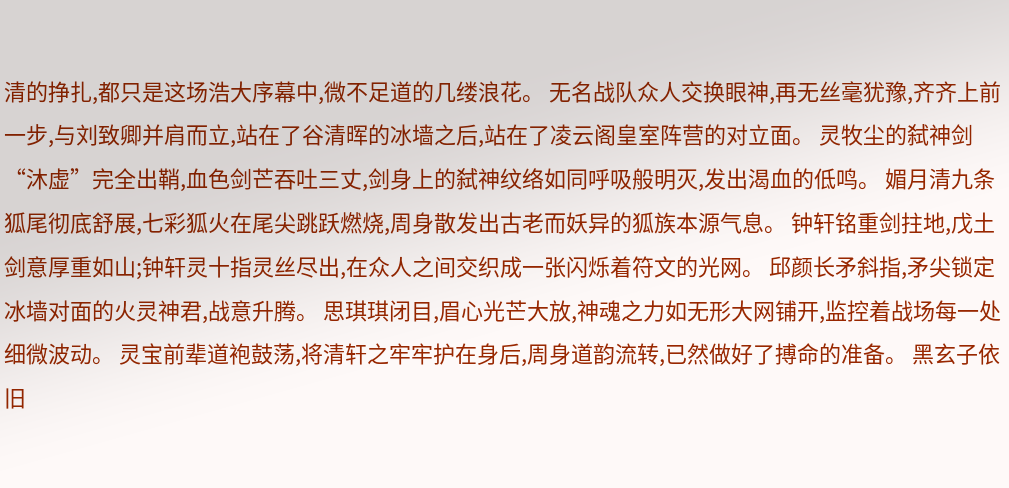清的挣扎,都只是这场浩大序幕中,微不足道的几缕浪花。 无名战队众人交换眼神,再无丝毫犹豫,齐齐上前一步,与刘致卿并肩而立,站在了谷清晖的冰墙之后,站在了凌云阁皇室阵营的对立面。 灵牧尘的弑神剑“沐虚”完全出鞘,血色剑芒吞吐三丈,剑身上的弑神纹络如同呼吸般明灭,发出渴血的低鸣。 媚月清九条狐尾彻底舒展,七彩狐火在尾尖跳跃燃烧,周身散发出古老而妖异的狐族本源气息。 钟轩铭重剑拄地,戊土剑意厚重如山;钟轩灵十指灵丝尽出,在众人之间交织成一张闪烁着符文的光网。 邱颜长矛斜指,矛尖锁定冰墙对面的火灵神君,战意升腾。 思琪琪闭目,眉心光芒大放,神魂之力如无形大网铺开,监控着战场每一处细微波动。 灵宝前辈道袍鼓荡,将清轩之牢牢护在身后,周身道韵流转,已然做好了搏命的准备。 黑玄子依旧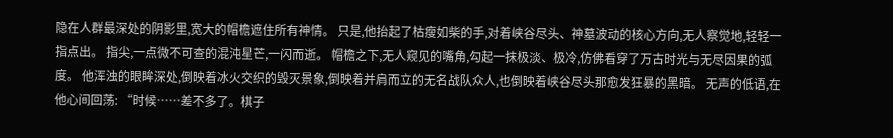隐在人群最深处的阴影里,宽大的帽檐遮住所有神情。 只是,他抬起了枯瘦如柴的手,对着峡谷尽头、神墓波动的核心方向,无人察觉地,轻轻一指点出。 指尖,一点微不可查的混沌星芒,一闪而逝。 帽檐之下,无人窥见的嘴角,勾起一抹极淡、极冷,仿佛看穿了万古时光与无尽因果的弧度。 他浑浊的眼眸深处,倒映着冰火交织的毁灭景象,倒映着并肩而立的无名战队众人,也倒映着峡谷尽头那愈发狂暴的黑暗。 无声的低语,在他心间回荡: “时候……差不多了。棋子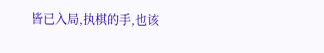皆已入局,执棋的手,也该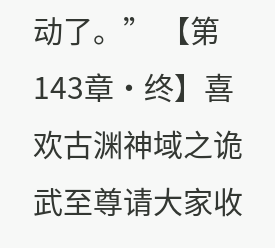动了。” 【第143章·终】喜欢古渊神域之诡武至尊请大家收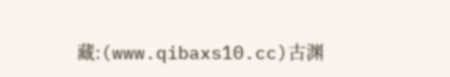藏:(www.qibaxs10.cc)古渊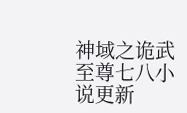神域之诡武至尊七八小说更新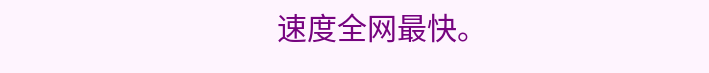速度全网最快。